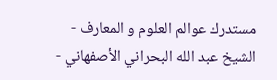مستدرك عوالم العلوم و المعارف - الشيخ عبد الله البحراني الأصفهاني -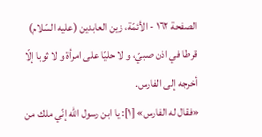الصفحة ١٦٢ - الأئمّة، زين العابدين (عليه السّلام)
قرطا في اذن صبيّ، و لا حليّا على امرأة و لا ثوبا إلّا أخرجه إلى الفارس.
«فقال له الفارس» [١]: يا ابن رسول اللّه إنّي ملك من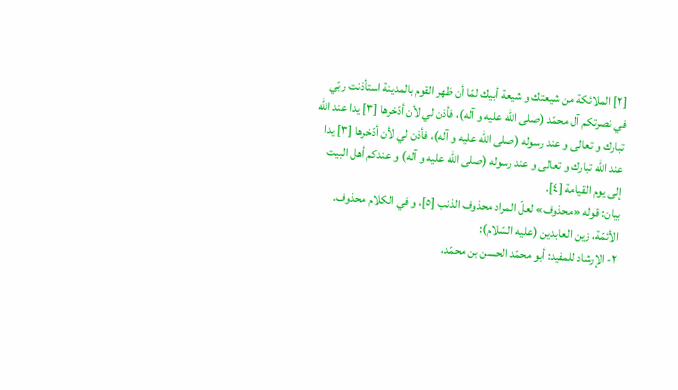[٢] الملائكة من شيعتك و شيعة أبيك لمّا أن ظهر القوم بالمدينة استأذنت ربّي في نصرتكم آل محمّد (صلى اللّه عليه و آله)، فأذن لي لأن أدّخرها [٣] يدا عند اللّه تبارك و تعالى و عند رسوله (صلى اللّه عليه و آله)، فأذن لي لأن أدّخرها [٣] يدا عند اللّه تبارك و تعالى و عند رسوله (صلى اللّه عليه و آله) و عندكم أهل البيت إلى يوم القيامة [٤].
بيان: قوله «محذوف» لعلّ المراد محذوف الذنب [٥]، و في الكلام محذوف.
الأئمّة، زين العابدين (عليه السّلام):
٢- الإرشاد للمفيد: أبو محمّد الحسن بن محمّد،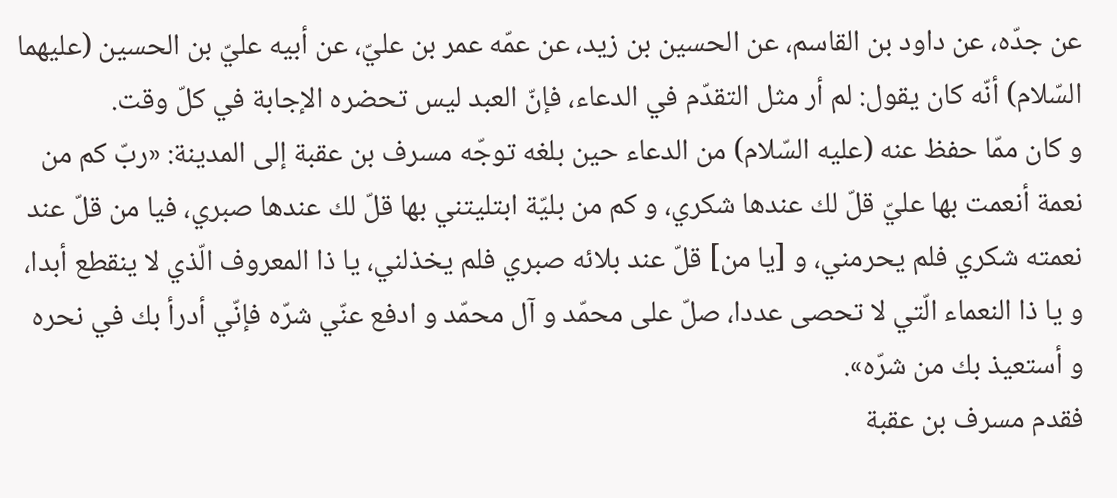عن جدّه، عن داود بن القاسم، عن الحسين بن زيد، عن عمّه عمر بن عليّ، عن أبيه عليّ بن الحسين (عليهما السّلام) أنّه كان يقول: لم أر مثل التقدّم في الدعاء، فإنّ العبد ليس تحضره الإجابة في كلّ وقت.
و كان ممّا حفظ عنه (عليه السّلام) من الدعاء حين بلغه توجّه مسرف بن عقبة إلى المدينة: «ربّ كم من نعمة أنعمت بها عليّ قلّ لك عندها شكري، و كم من بليّة ابتليتني بها قلّ لك عندها صبري، فيا من قلّ عند نعمته شكري فلم يحرمني، و [يا من] قلّ عند بلائه صبري فلم يخذلني، يا ذا المعروف الّذي لا ينقطع أبدا، و يا ذا النعماء الّتي لا تحصى عددا، صلّ على محمّد و آل محمّد و ادفع عنّي شرّه فإنّي أدرأ بك في نحره و أستعيذ بك من شرّه».
فقدم مسرف بن عقبة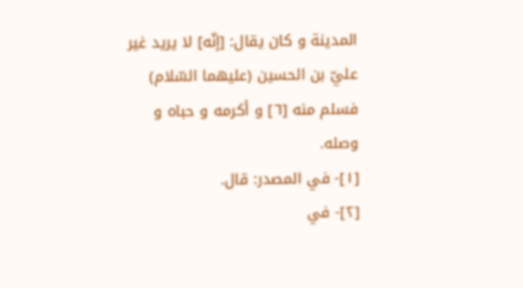المدينة و كان يقال: [إنّه] لا يريد غير عليّ بن الحسين (عليهما السّلام) فسلم منه [٦] و أكرمه و حباه و وصله.
[١]- في المصدر: قال.
[٢]- في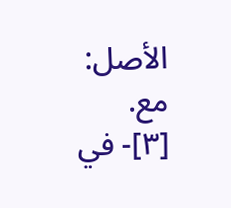الأصل: مع.
[٣]- في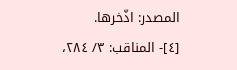المصدر: اذّخرها.
[٤]- المناقب: ٣/ ٢٨٤،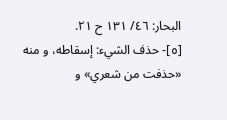البحار: ٤٦/ ١٣١ ح ٢١.
[٥]- حذف الشيء: إسقاطه، و منه «حذفت من شعري» و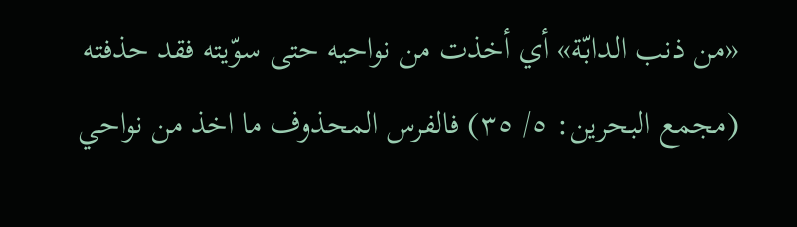«من ذنب الدابّة» أي أخذت من نواحيه حتى سوّيته فقد حذفته (مجمع البحرين: ٥/ ٣٥) فالفرس المحذوف ما اخذ من نواحي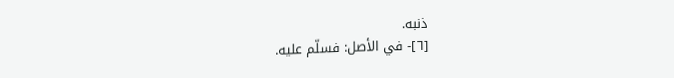ذنبه.
[٦]- في الأصل: فسلّم عليه.